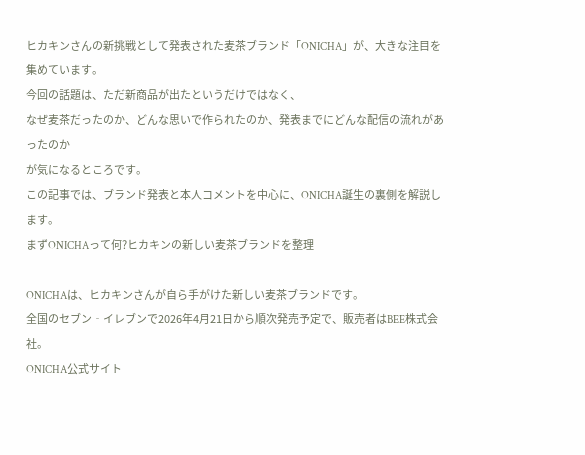ヒカキンさんの新挑戦として発表された麦茶ブランド「ONICHA」が、大きな注目を集めています。
今回の話題は、ただ新商品が出たというだけではなく、
なぜ麦茶だったのか、どんな思いで作られたのか、発表までにどんな配信の流れがあったのか
が気になるところです。
この記事では、ブランド発表と本人コメントを中心に、ONICHA誕生の裏側を解説します。
まずONICHAって何?ヒカキンの新しい麦茶ブランドを整理

ONICHAは、ヒカキンさんが自ら手がけた新しい麦茶ブランドです。
全国のセブン‐イレブンで2026年4月21日から順次発売予定で、販売者はBEE株式会社。
ONICHA公式サイト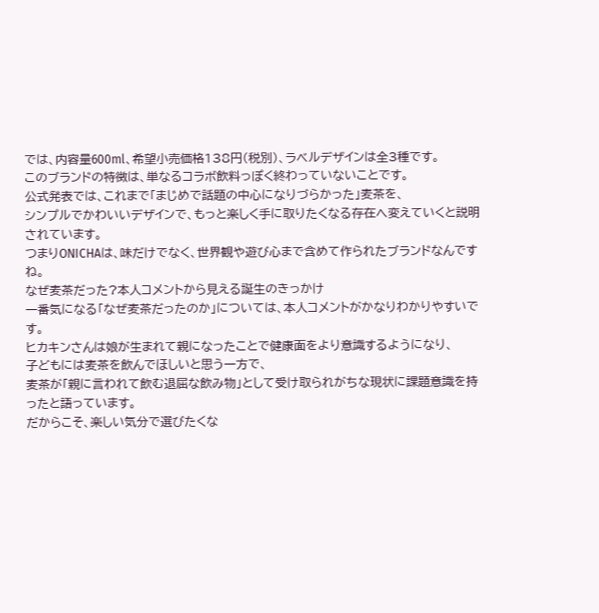では、内容量600ml、希望小売価格138円(税別)、ラベルデザインは全3種です。
このブランドの特徴は、単なるコラボ飲料っぽく終わっていないことです。
公式発表では、これまで「まじめで話題の中心になりづらかった」麦茶を、
シンプルでかわいいデザインで、もっと楽しく手に取りたくなる存在へ変えていくと説明されています。
つまりONICHAは、味だけでなく、世界観や遊び心まで含めて作られたブランドなんですね。
なぜ麦茶だった?本人コメントから見える誕生のきっかけ
一番気になる「なぜ麦茶だったのか」については、本人コメントがかなりわかりやすいです。
ヒカキンさんは娘が生まれて親になったことで健康面をより意識するようになり、
子どもには麦茶を飲んでほしいと思う一方で、
麦茶が「親に言われて飲む退屈な飲み物」として受け取られがちな現状に課題意識を持ったと語っています。
だからこそ、楽しい気分で選びたくな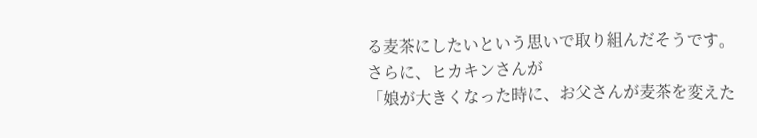る麦茶にしたいという思いで取り組んだそうです。
さらに、ヒカキンさんが
「娘が大きくなった時に、お父さんが麦茶を変えた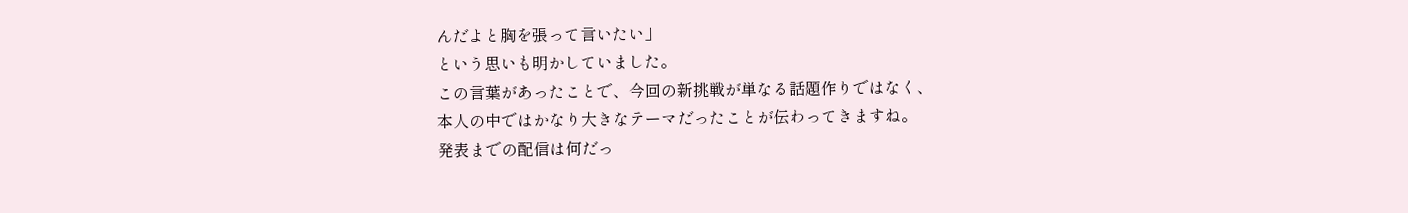んだよと胸を張って言いたい」
という思いも明かしていました。
この言葉があったことで、今回の新挑戦が単なる話題作りではなく、
本人の中ではかなり大きなテーマだったことが伝わってきますね。
発表までの配信は何だっ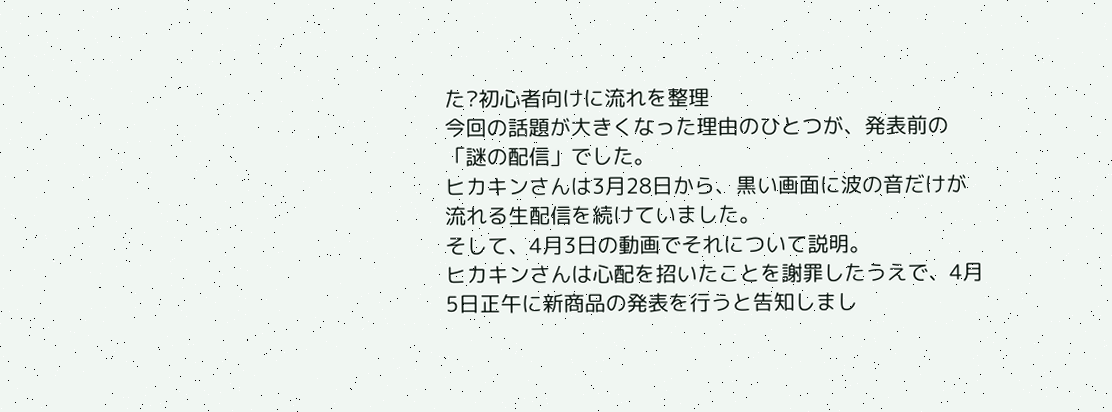た?初心者向けに流れを整理
今回の話題が大きくなった理由のひとつが、発表前の「謎の配信」でした。
ヒカキンさんは3月28日から、黒い画面に波の音だけが流れる生配信を続けていました。
そして、4月3日の動画でそれについて説明。
ヒカキンさんは心配を招いたことを謝罪したうえで、4月5日正午に新商品の発表を行うと告知しまし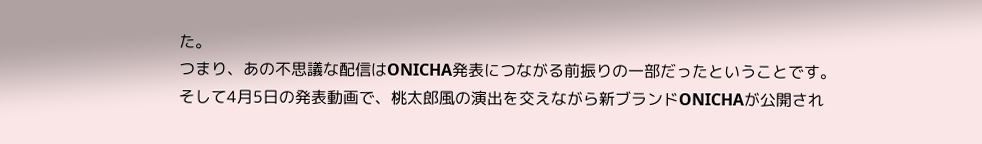た。
つまり、あの不思議な配信はONICHA発表につながる前振りの一部だったということです。
そして4月5日の発表動画で、桃太郎風の演出を交えながら新ブランドONICHAが公開され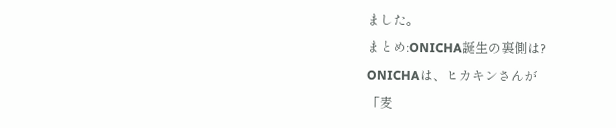ました。
まとめ:ONICHA誕生の裏側は?
ONICHAは、ヒカキンさんが
「麦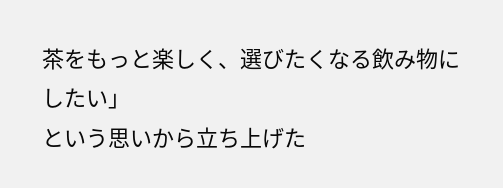茶をもっと楽しく、選びたくなる飲み物にしたい」
という思いから立ち上げた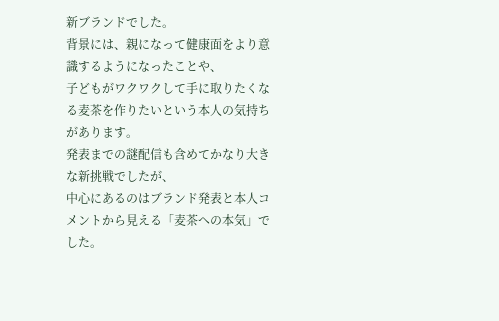新ブランドでした。
背景には、親になって健康面をより意識するようになったことや、
子どもがワクワクして手に取りたくなる麦茶を作りたいという本人の気持ちがあります。
発表までの謎配信も含めてかなり大きな新挑戦でしたが、
中心にあるのはブランド発表と本人コメントから見える「麦茶への本気」でした。